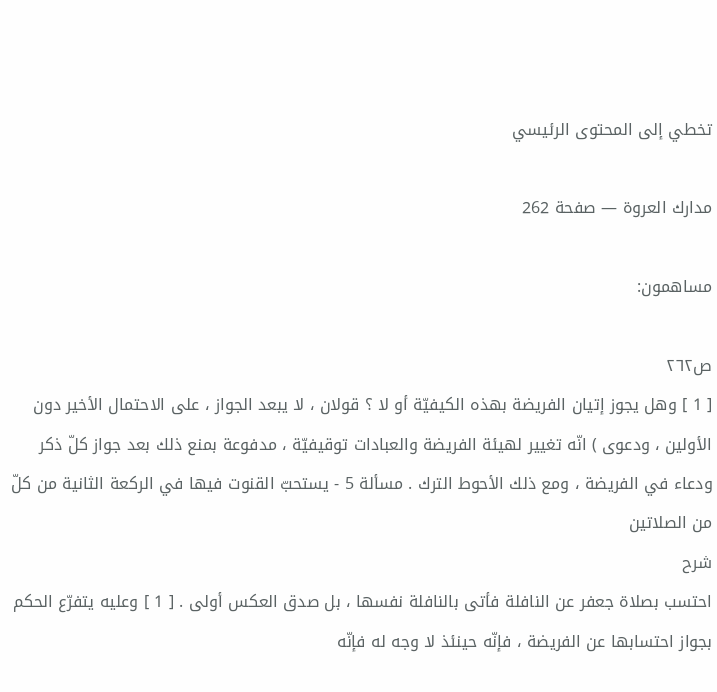تخطي إلى المحتوى الرئيسي

مدارك العروة — صفحة 262

مساهمون:

ص٢٦٢
[ 1 ] وهل يجوز إتيان الفريضة بهذه الكيفيّة أو لا ؟ قولان ، لا يبعد الجواز ، على الاحتمال الأخير دون الأولين ، ودعوى ) انّه تغيير لهيئة الفريضة والعبادات توقيفيّة ، مدفوعة بمنع ذلك بعد جواز كلّ ذكر ودعاء في الفريضة ، ومع ذلك الأحوط الترك . مسألة 5 - يستحبّ القنوت فيها في الركعة الثانية من كلّ من الصلاتين
شرح
احتسب بصلاة جعفر عن النافلة فأتى بالنافلة نفسها ، بل صدق العكس أولى . [ 1 ] وعليه يتفرّع الحكم بجواز احتسابها عن الفريضة ، فإنّه حينئذ لا وجه له فإنّه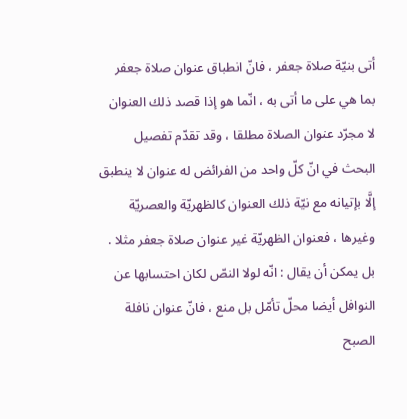أتى بنيّة صلاة جعفر ، فانّ انطباق عنوان صلاة جعفر بما هي على ما أتى به ، انّما هو إذا قصد ذلك العنوان لا مجرّد عنوان الصلاة مطلقا ، وقد تقدّم تفصيل البحث في انّ كلّ واحد من الفرائض له عنوان لا ينطبق إلَّا بإتيانه مع نيّة ذلك العنوان كالظهريّة والعصريّة وغيرها ، فعنوان الظهريّة غير عنوان صلاة جعفر مثلا . بل يمكن أن يقال : انّه لولا النصّ لكان احتسابها عن النوافل أيضا محلّ تأمّل بل منع ، فانّ عنوان نافلة الصبح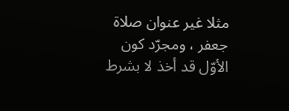مثلا غير عنوان صلاة جعفر ، ومجرّد كون الأوّل قد أخذ لا بشرط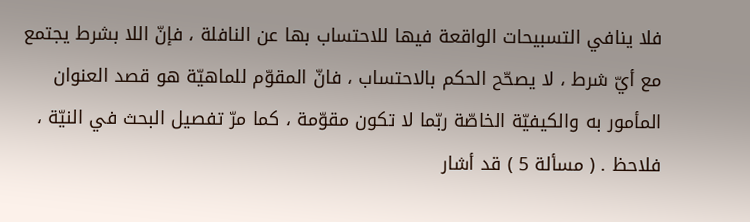فلا ينافي التسبيحات الواقعة فيها للاحتساب بها عن النافلة ، فإنّ اللا بشرط يجتمع مع أيّ شرط ، لا يصحّح الحكم بالاحتساب ، فانّ المقوّم للماهيّة هو قصد العنوان المأمور به والكيفيّة الخاصّة ربّما لا تكون مقوّمة ، كما مرّ تفصيل البحث في النيّة ، فلاحظ . ( مسألة 5 ) قد أشار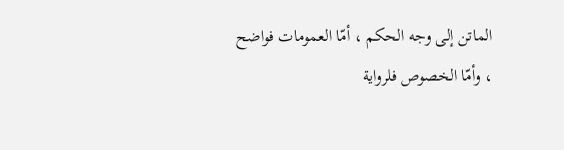الماتن إلى وجه الحكم ، أمّا العمومات فواضح ، وأمّا الخصوص فلرواية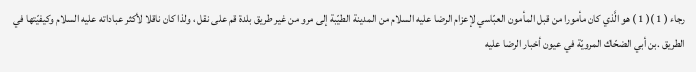رجاء ( 1 )( 1 ) هو الَّذي كان مأمورا من قبل المأمون العبّاسي لإعزام الرضا عليه السلام من المدينة الطيّبة إلى مرو من غير طريق بلدة قم على نقل ، ولذا كان ناقلا لأكثر عباداته عليه السلام وكيفيّتها في الطريق .بن أبي الضحّاك المرويّة في عيون أخبار الرضا عليه